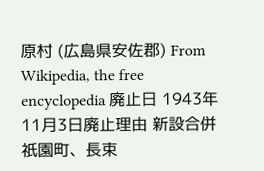原村 (広島県安佐郡) From Wikipedia, the free encyclopedia 廃止日 1943年11月3日廃止理由 新設合併祇園町、長束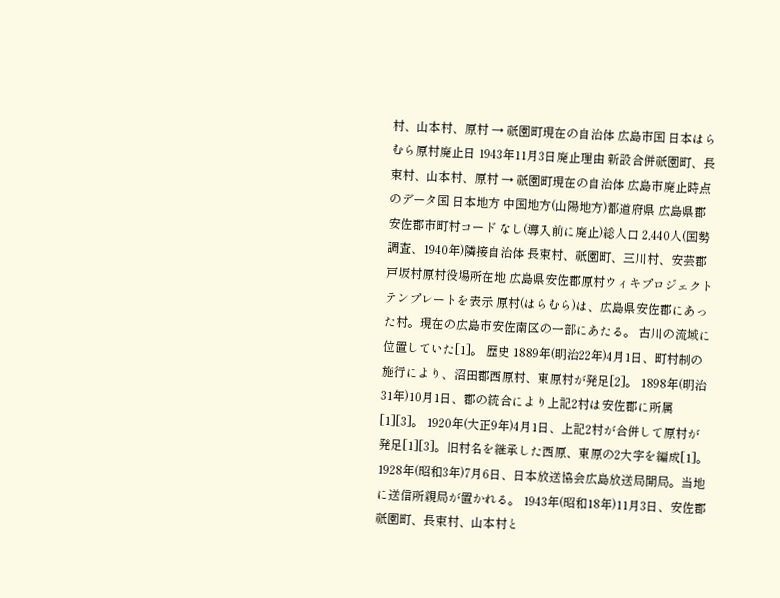村、山本村、原村 → 祇園町現在の自治体 広島市国 日本はらむら原村廃止日 1943年11月3日廃止理由 新設合併祇園町、長束村、山本村、原村 → 祇園町現在の自治体 広島市廃止時点のデータ国 日本地方 中国地方(山陽地方)都道府県 広島県郡 安佐郡市町村コード なし(導入前に廃止)総人口 2,440人(国勢調査、1940年)隣接自治体 長束村、祇園町、三川村、安芸郡戸坂村原村役場所在地 広島県安佐郡原村ウィキプロジェクトテンプレートを表示 原村(はらむら)は、広島県安佐郡にあった村。現在の広島市安佐南区の一部にあたる。 古川の流域に位置していた[1]。 歴史 1889年(明治22年)4月1日、町村制の施行により、沼田郡西原村、東原村が発足[2]。 1898年(明治31年)10月1日、郡の統合により上記2村は安佐郡に所属[1][3]。 1920年(大正9年)4月1日、上記2村が合併して原村が発足[1][3]。旧村名を継承した西原、東原の2大字を編成[1]。 1928年(昭和3年)7月6日、日本放送協会広島放送局開局。当地に送信所親局が置かれる。 1943年(昭和18年)11月3日、安佐郡祇園町、長束村、山本村と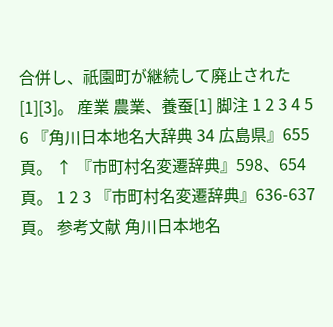合併し、祇園町が継続して廃止された[1][3]。 産業 農業、養蚕[1] 脚注 1 2 3 4 5 6 『角川日本地名大辞典 34 広島県』655頁。 ↑ 『市町村名変遷辞典』598、654頁。 1 2 3 『市町村名変遷辞典』636-637頁。 参考文献 角川日本地名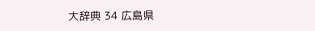大辞典 34 広島県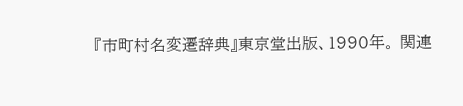『市町村名変遷辞典』東京堂出版、1990年。 関連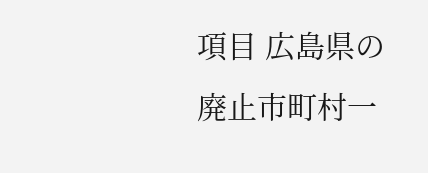項目 広島県の廃止市町村一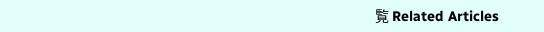覧 Related Articles